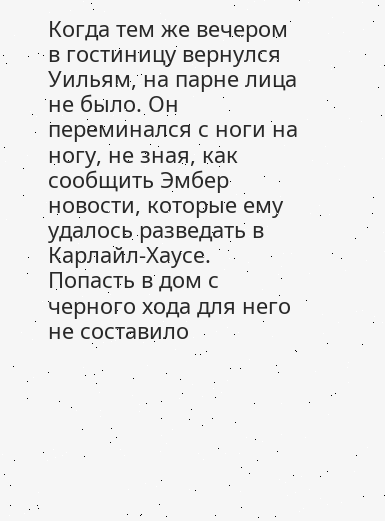Когда тем же вечером в гостиницу вернулся Уильям, на парне лица не было. Он переминался с ноги на ногу, не зная, как сообщить Эмбер новости, которые ему удалось разведать в Карлайл-Хаусе. Попасть в дом с черного хода для него не составило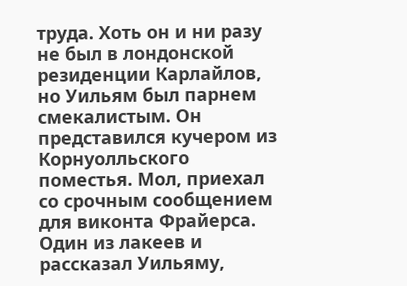труда. Хоть он и ни разу не был в лондонской резиденции Карлайлов, но Уильям был парнем смекалистым. Он представился кучером из Корнуолльского поместья. Мол, приехал со срочным сообщением для виконта Фрайерса. Один из лакеев и рассказал Уильяму,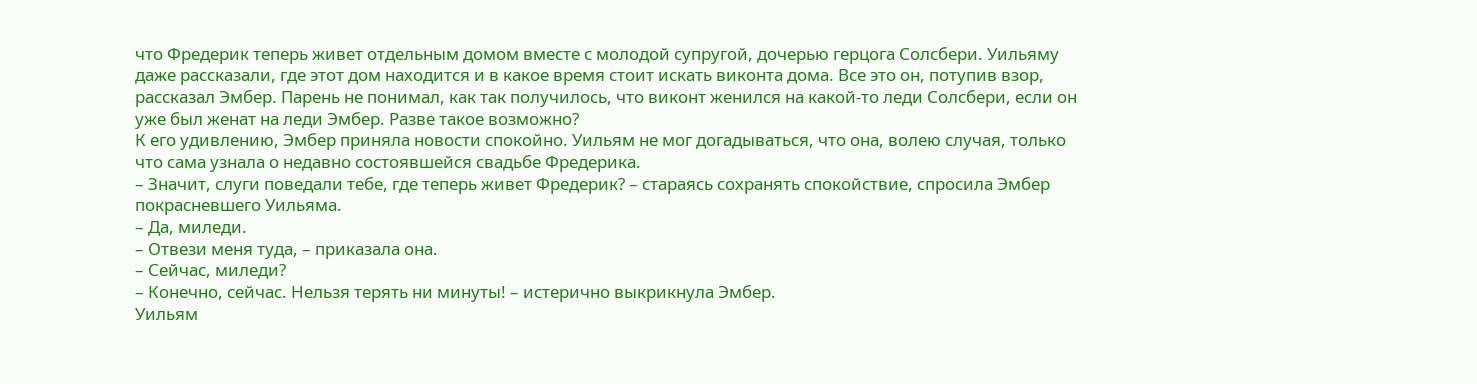что Фредерик теперь живет отдельным домом вместе с молодой супругой, дочерью герцога Солсбери. Уильяму даже рассказали, где этот дом находится и в какое время стоит искать виконта дома. Все это он, потупив взор, рассказал Эмбер. Парень не понимал, как так получилось, что виконт женился на какой-то леди Солсбери, если он уже был женат на леди Эмбер. Разве такое возможно?
К его удивлению, Эмбер приняла новости спокойно. Уильям не мог догадываться, что она, волею случая, только что сама узнала о недавно состоявшейся свадьбе Фредерика.
– Значит, слуги поведали тебе, где теперь живет Фредерик? – стараясь сохранять спокойствие, спросила Эмбер покрасневшего Уильяма.
– Да, миледи.
– Отвези меня туда, – приказала она.
– Сейчас, миледи?
– Конечно, сейчас. Нельзя терять ни минуты! – истерично выкрикнула Эмбер.
Уильям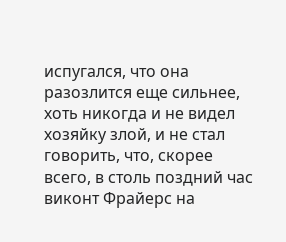испугался, что она разозлится еще сильнее, хоть никогда и не видел хозяйку злой, и не стал говорить, что, скорее всего, в столь поздний час виконт Фрайерс на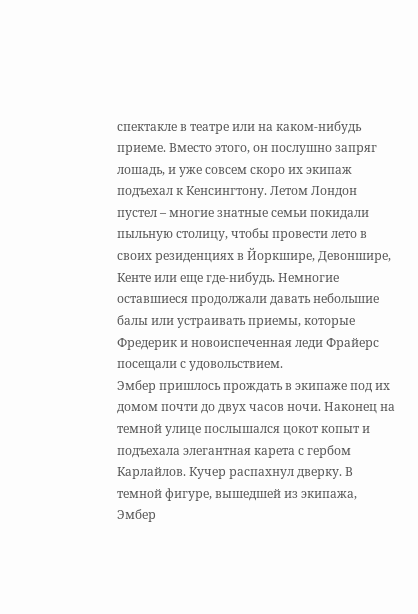спектакле в театре или на каком-нибудь приеме. Вместо этого, он послушно запряг лошадь, и уже совсем скоро их экипаж подъехал к Кенсингтону. Летом Лондон пустел – многие знатные семьи покидали пыльную столицу, чтобы провести лето в своих резиденциях в Йоркшире, Девоншире, Кенте или еще где-нибудь. Немногие оставшиеся продолжали давать небольшие балы или устраивать приемы, которые Фредерик и новоиспеченная леди Фрайерс посещали с удовольствием.
Эмбер пришлось прождать в экипаже под их домом почти до двух часов ночи. Наконец на темной улице послышался цокот копыт и подъехала элегантная карета с гербом Карлайлов. Кучер распахнул дверку. В темной фигуре, вышедшей из экипажа, Эмбер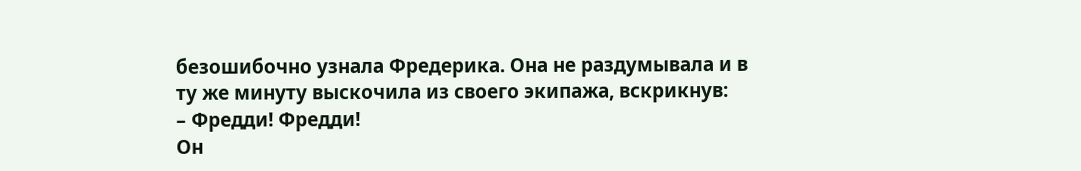безошибочно узнала Фредерика. Она не раздумывала и в ту же минуту выскочила из своего экипажа, вскрикнув:
– Фредди! Фредди!
Он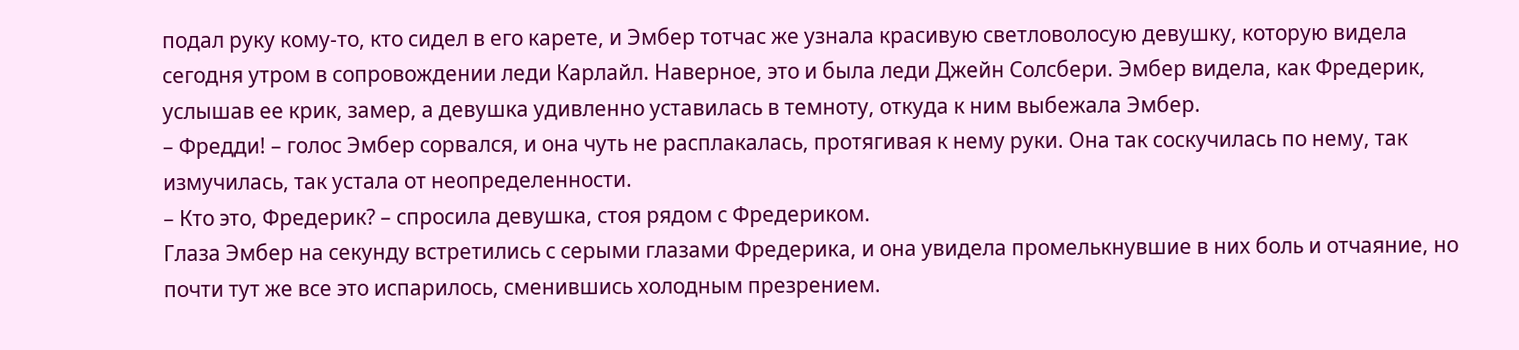подал руку кому-то, кто сидел в его карете, и Эмбер тотчас же узнала красивую светловолосую девушку, которую видела сегодня утром в сопровождении леди Карлайл. Наверное, это и была леди Джейн Солсбери. Эмбер видела, как Фредерик, услышав ее крик, замер, а девушка удивленно уставилась в темноту, откуда к ним выбежала Эмбер.
– Фредди! – голос Эмбер сорвался, и она чуть не расплакалась, протягивая к нему руки. Она так соскучилась по нему, так измучилась, так устала от неопределенности.
– Кто это, Фредерик? – спросила девушка, стоя рядом с Фредериком.
Глаза Эмбер на секунду встретились с серыми глазами Фредерика, и она увидела промелькнувшие в них боль и отчаяние, но почти тут же все это испарилось, сменившись холодным презрением.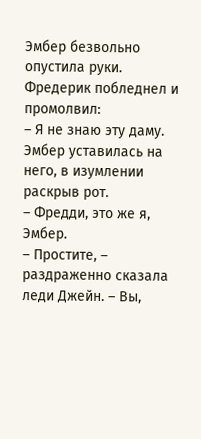Эмбер безвольно опустила руки. Фредерик побледнел и промолвил:
– Я не знаю эту даму.
Эмбер уставилась на него, в изумлении раскрыв рот.
– Фредди, это же я, Эмбер.
– Простите, – раздраженно сказала леди Джейн. – Вы,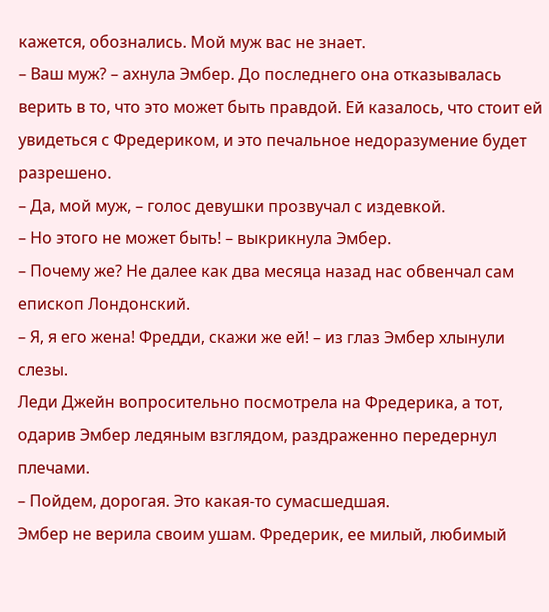кажется, обознались. Мой муж вас не знает.
– Ваш муж? – ахнула Эмбер. До последнего она отказывалась верить в то, что это может быть правдой. Ей казалось, что стоит ей увидеться с Фредериком, и это печальное недоразумение будет разрешено.
– Да, мой муж, – голос девушки прозвучал с издевкой.
– Но этого не может быть! – выкрикнула Эмбер.
– Почему же? Не далее как два месяца назад нас обвенчал сам епископ Лондонский.
– Я, я его жена! Фредди, скажи же ей! – из глаз Эмбер хлынули слезы.
Леди Джейн вопросительно посмотрела на Фредерика, а тот, одарив Эмбер ледяным взглядом, раздраженно передернул плечами.
– Пойдем, дорогая. Это какая-то сумасшедшая.
Эмбер не верила своим ушам. Фредерик, ее милый, любимый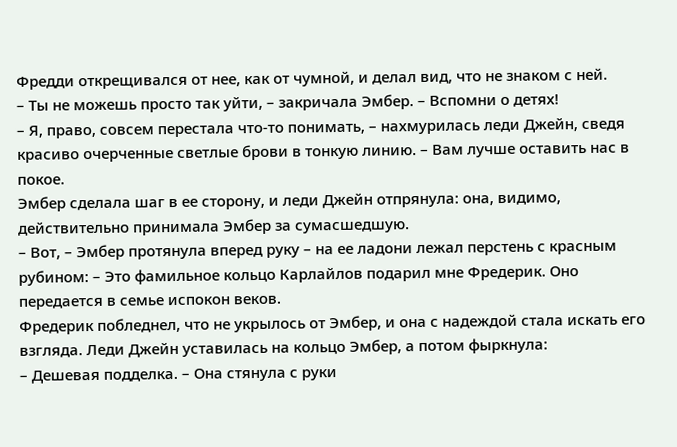Фредди открещивался от нее, как от чумной, и делал вид, что не знаком с ней.
– Ты не можешь просто так уйти, – закричала Эмбер. – Вспомни о детях!
– Я, право, совсем перестала что-то понимать, – нахмурилась леди Джейн, сведя красиво очерченные светлые брови в тонкую линию. – Вам лучше оставить нас в покое.
Эмбер сделала шаг в ее сторону, и леди Джейн отпрянула: она, видимо, действительно принимала Эмбер за сумасшедшую.
– Вот, – Эмбер протянула вперед руку – на ее ладони лежал перстень с красным рубином: – Это фамильное кольцо Карлайлов подарил мне Фредерик. Оно передается в семье испокон веков.
Фредерик побледнел, что не укрылось от Эмбер, и она с надеждой стала искать его взгляда. Леди Джейн уставилась на кольцо Эмбер, а потом фыркнула:
– Дешевая подделка. – Она стянула с руки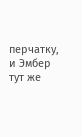перчатку, и Эмбер тут же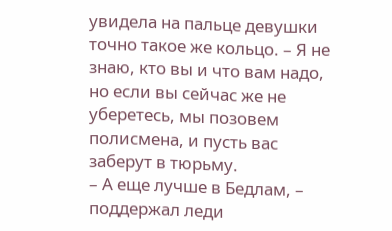увидела на пальце девушки точно такое же кольцо. – Я не знаю, кто вы и что вам надо, но если вы сейчас же не уберетесь, мы позовем полисмена, и пусть вас заберут в тюрьму.
– А еще лучше в Бедлам, – поддержал леди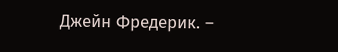Джейн Фредерик. –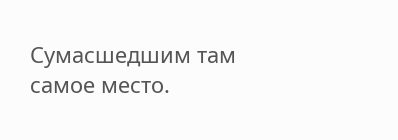Сумасшедшим там самое место.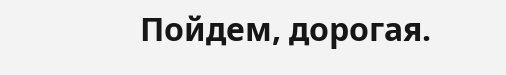Пойдем, дорогая.